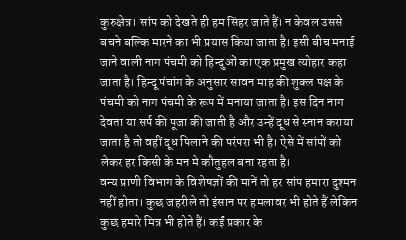कुरुक्षेत्र। सांप को देखते ही हम सिंहर जाते हैं। न केवल उससे बचने बल्कि मारने का भी प्रयास किया जाता है। इसी बीच मनाई जाने वाली नाग पंचमी को हिन्दुओं का एक प्रमुख त्योहार कहा जाता है। हिन्दू पंचांग के अनुसार सावन माह की शुक्ल पक्ष के पंचमी को नाग पंचमी के रूप में मनाया जाता है। इस दिन नाग देवता या सर्प की पूजा की जाती है और उन्हें दूध से स्नान कराया जाता है तो वहीं दूध पिलाने की परंपरा भी है। ऐसे में सांपों को लेकर हर किसी के मन मे कौतुहल बना रहता है।
वन्य प्राणी विभाग के विशेषज्ञों की मानें तो हर सांप हमारा दुश्मन नहीं होता। कुछ जहरीले तो इंसान पर हमलावर भी होते हैं लेकिन कुछ हमारे मित्र भी होते हैं। कईं प्रकार के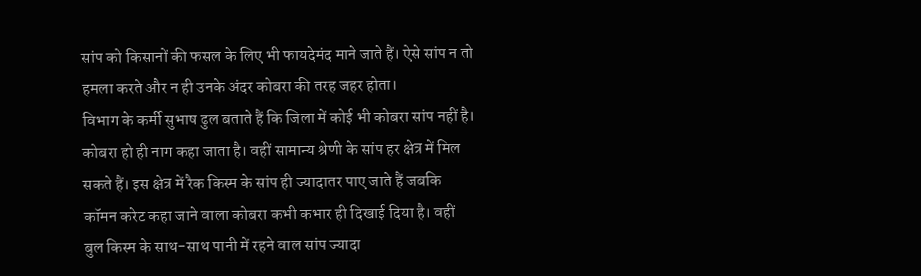सांप को किसानों की फसल के लिए भी फायदेमंद माने जाते हैं। ऐसे सांप न तो हमला करते और न ही उनके अंदर कोबरा की तरह जहर होता।
विभाग के कर्मी सुभाष ढुल बताते हैं कि जिला में कोई भी कोबरा सांप नहीं है। कोबरा हो ही नाग कहा जाता है। वहीं सामान्य श्रेणी के सांप हर क्षेत्र में मिल सकते हैं। इस क्षेत्र में रैक किस्म के सांप ही ज्यादातर पाए जाते हैं जबकि कॉमन करेट कहा जाने वाला कोबरा कभी कभार ही दिखाई दिया है। वहीं बुल किस्म के साथ-साथ पानी में रहने वाल सांप ज्यादा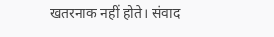खतरनाक नहीं होते। संवाद